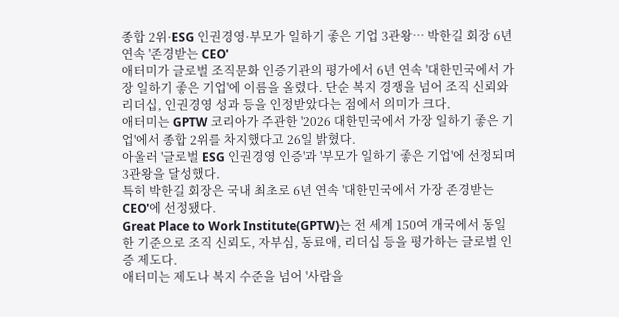종합 2위·ESG 인권경영·부모가 일하기 좋은 기업 3관왕… 박한길 회장 6년 연속 '존경받는 CEO'
애터미가 글로벌 조직문화 인증기관의 평가에서 6년 연속 '대한민국에서 가장 일하기 좋은 기업'에 이름을 올렸다. 단순 복지 경쟁을 넘어 조직 신뢰와 리더십, 인권경영 성과 등을 인정받았다는 점에서 의미가 크다.
애터미는 GPTW 코리아가 주관한 '2026 대한민국에서 가장 일하기 좋은 기업'에서 종합 2위를 차지했다고 26일 밝혔다.
아울러 '글로벌 ESG 인권경영 인증'과 '부모가 일하기 좋은 기업'에 선정되며 3관왕을 달성했다.
특히 박한길 회장은 국내 최초로 6년 연속 '대한민국에서 가장 존경받는 CEO'에 선정됐다.
Great Place to Work Institute(GPTW)는 전 세계 150여 개국에서 동일한 기준으로 조직 신뢰도, 자부심, 동료애, 리더십 등을 평가하는 글로벌 인증 제도다.
애터미는 제도나 복지 수준을 넘어 '사람을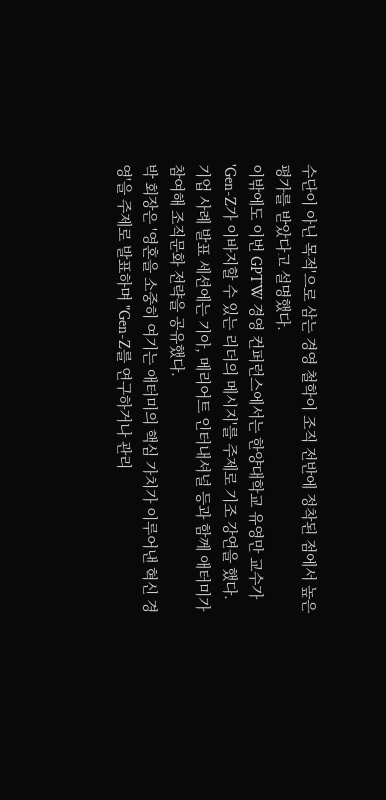수단이 아닌 목적'으로 삼는 경영 철학이 조직 전반에 정착된 점에서 높은 평가를 받았다고 설명했다.
이밖에도 이번 GPTW 경영 컨퍼런스에서는 한양대학교 유영만 교수가 'Gen-Z가 이바지할 수 있는 리더의 메시지'를 주제로 기조 강연을 했다.
기업 사례 발표 세션에는 기아, 메리어트 인터내셔널 등과 함께 애터미가 참여해 조직문화 전략을 공유했다.
박 회장은 '영혼을 소중히 여기는 애터미의 핵심 가치가 이루어낸 혁신 경영'을 주제로 발표하며 "Gen-Z를 연구하거나 관리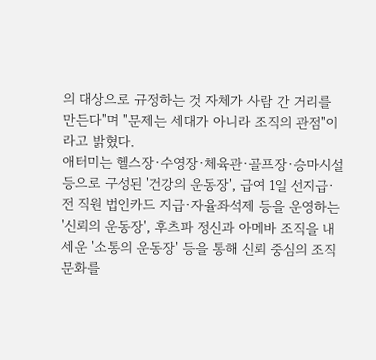의 대상으로 규정하는 것 자체가 사람 간 거리를 만든다"며 "문제는 세대가 아니라 조직의 관점"이라고 밝혔다.
애터미는 헬스장·수영장·체육관·골프장·승마시설 등으로 구성된 '건강의 운동장', 급여 1일 선지급·전 직원 법인카드 지급·자율좌석제 등을 운영하는 '신뢰의 운동장', 후츠파 정신과 아메바 조직을 내세운 '소통의 운동장' 등을 통해 신뢰 중심의 조직문화를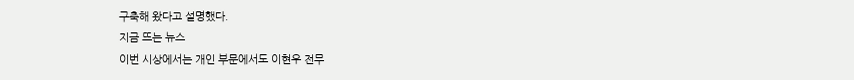구축해 왔다고 설명했다.
지금 뜨는 뉴스
이번 시상에서는 개인 부문에서도 이현우 전무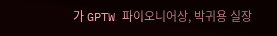가 GPTW 파이오니어상, 박귀용 실장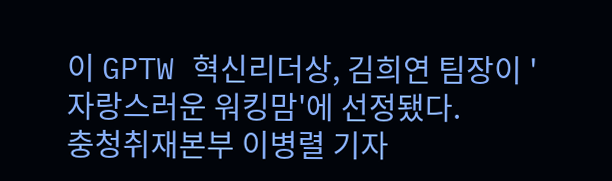이 GPTW 혁신리더상, 김희연 팀장이 '자랑스러운 워킹맘'에 선정됐다.
충청취재본부 이병렬 기자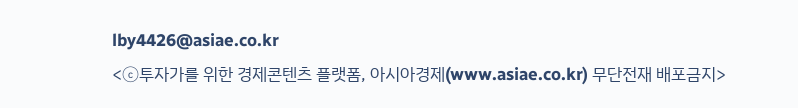lby4426@asiae.co.kr
<ⓒ투자가를 위한 경제콘텐츠 플랫폼, 아시아경제(www.asiae.co.kr) 무단전재 배포금지>